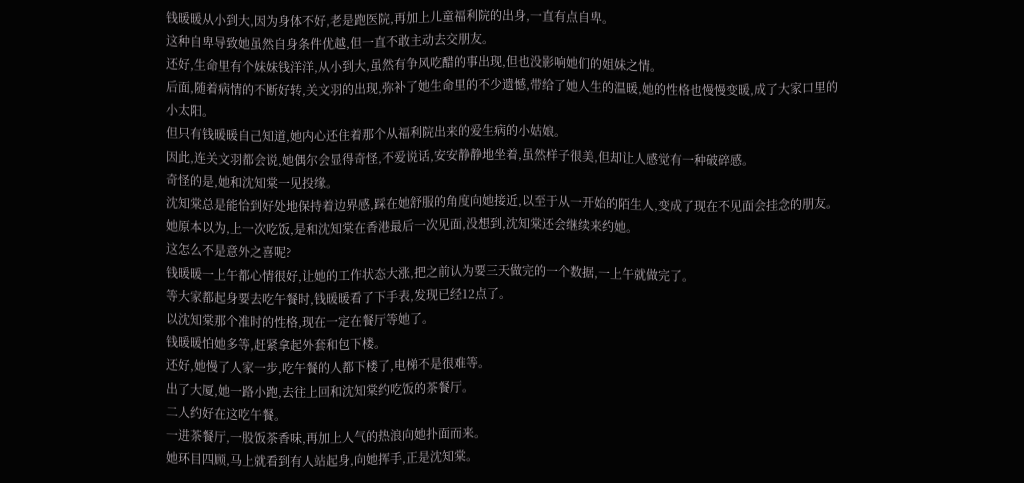钱暖暖从小到大,因为身体不好,老是跑医院,再加上儿童福利院的出身,一直有点自卑。
这种自卑导致她虽然自身条件优越,但一直不敢主动去交朋友。
还好,生命里有个妹妹钱洋洋,从小到大,虽然有争风吃醋的事出现,但也没影响她们的姐妹之情。
后面,随着病情的不断好转,关文羽的出现,弥补了她生命里的不少遗憾,带给了她人生的温暖,她的性格也慢慢变暖,成了大家口里的小太阳。
但只有钱暖暖自己知道,她内心还住着那个从福利院出来的爱生病的小姑娘。
因此,连关文羽都会说,她偶尔会显得奇怪,不爱说话,安安静静地坐着,虽然样子很美,但却让人感觉有一种破碎感。
奇怪的是,她和沈知棠一见投缘。
沈知棠总是能恰到好处地保持着边界感,踩在她舒服的角度向她接近,以至于从一开始的陌生人,变成了现在不见面会挂念的朋友。
她原本以为,上一次吃饭,是和沈知棠在香港最后一次见面,没想到,沈知棠还会继续来约她。
这怎么不是意外之喜呢?
钱暖暖一上午都心情很好,让她的工作状态大涨,把之前认为要三天做完的一个数据,一上午就做完了。
等大家都起身要去吃午餐时,钱暖暖看了下手表,发现已经12点了。
以沈知棠那个准时的性格,现在一定在餐厅等她了。
钱暖暖怕她多等,赶紧拿起外套和包下楼。
还好,她慢了人家一步,吃午餐的人都下楼了,电梯不是很难等。
出了大厦,她一路小跑,去往上回和沈知棠约吃饭的茶餐厅。
二人约好在这吃午餐。
一进茶餐厅,一股饭茶香味,再加上人气的热浪向她扑面而来。
她环目四顾,马上就看到有人站起身,向她挥手,正是沈知棠。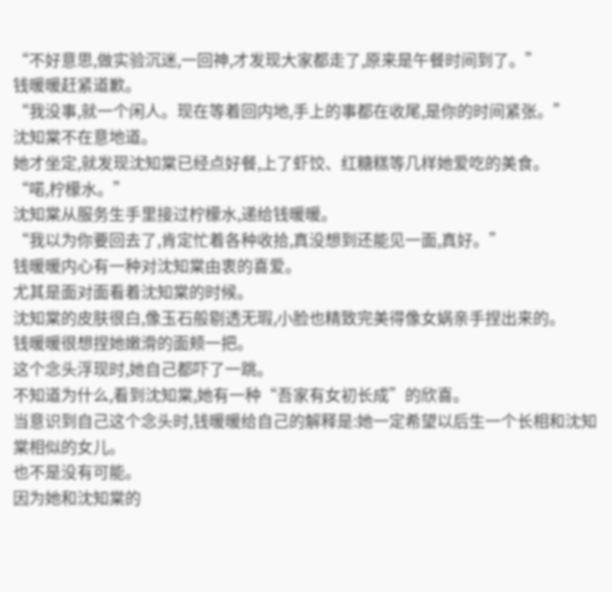“不好意思,做实验沉迷,一回神,才发现大家都走了,原来是午餐时间到了。”
钱暖暖赶紧道歉。
“我没事,就一个闲人。现在等着回内地,手上的事都在收尾,是你的时间紧张。”
沈知棠不在意地道。
她才坐定,就发现沈知棠已经点好餐,上了虾饺、红糖糕等几样她爱吃的美食。
“喏,柠檬水。”
沈知棠从服务生手里接过柠檬水,递给钱暖暖。
“我以为你要回去了,肯定忙着各种收拾,真没想到还能见一面,真好。”
钱暖暖内心有一种对沈知棠由衷的喜爱。
尤其是面对面看着沈知棠的时候。
沈知棠的皮肤很白,像玉石般剔透无瑕,小脸也精致完美得像女娲亲手捏出来的。
钱暖暖很想捏她嫩滑的面颊一把。
这个念头浮现时,她自己都吓了一跳。
不知道为什么,看到沈知棠,她有一种“吾家有女初长成”的欣喜。
当意识到自己这个念头时,钱暖暖给自己的解释是:她一定希望以后生一个长相和沈知棠相似的女儿。
也不是没有可能。
因为她和沈知棠的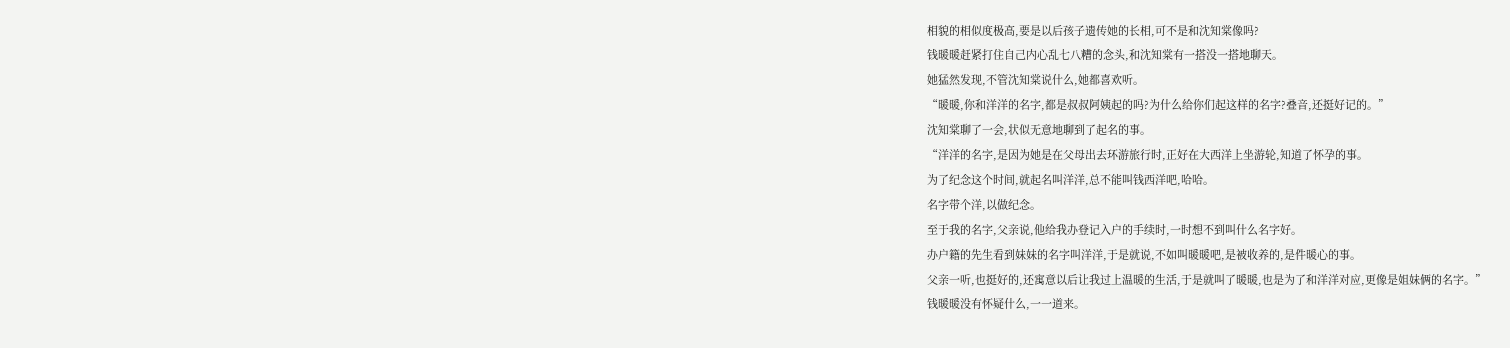相貌的相似度极高,要是以后孩子遗传她的长相,可不是和沈知棠像吗?
钱暖暖赶紧打住自己内心乱七八糟的念头,和沈知棠有一搭没一搭地聊天。
她猛然发现,不管沈知棠说什么,她都喜欢听。
“暖暖,你和洋洋的名字,都是叔叔阿姨起的吗?为什么给你们起这样的名字?叠音,还挺好记的。”
沈知棠聊了一会,状似无意地聊到了起名的事。
“洋洋的名字,是因为她是在父母出去环游旅行时,正好在大西洋上坐游轮,知道了怀孕的事。
为了纪念这个时间,就起名叫洋洋,总不能叫钱西洋吧,哈哈。
名字带个洋,以做纪念。
至于我的名字,父亲说,他给我办登记入户的手续时,一时想不到叫什么名字好。
办户籍的先生看到妹妹的名字叫洋洋,于是就说,不如叫暖暖吧,是被收养的,是件暖心的事。
父亲一听,也挺好的,还寓意以后让我过上温暖的生活,于是就叫了暖暖,也是为了和洋洋对应,更像是姐妹俩的名字。”
钱暖暖没有怀疑什么,一一道来。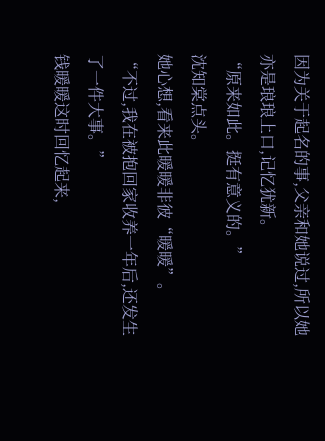因为关于起名的事,父亲和她说过,所以她亦是琅琅上口,记忆犹新。
“原来如此。挺有意义的。”
沈知棠点头。
她心想,看来此暖暖非彼“暖暖”。
“不过,我在被抱回家收养一年后,还发生了一件大事。”
钱暖暖这时回忆起来,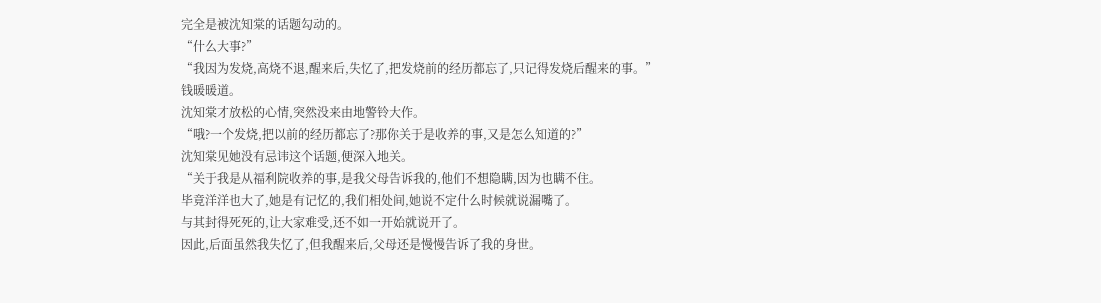完全是被沈知棠的话题勾动的。
“什么大事?”
“我因为发烧,高烧不退,醒来后,失忆了,把发烧前的经历都忘了,只记得发烧后醒来的事。”
钱暖暖道。
沈知棠才放松的心情,突然没来由地警铃大作。
“哦?一个发烧,把以前的经历都忘了?那你关于是收养的事,又是怎么知道的?”
沈知棠见她没有忌讳这个话题,便深入地关。
“关于我是从福利院收养的事,是我父母告诉我的,他们不想隐瞒,因为也瞒不住。
毕竟洋洋也大了,她是有记忆的,我们相处间,她说不定什么时候就说漏嘴了。
与其封得死死的,让大家难受,还不如一开始就说开了。
因此,后面虽然我失忆了,但我醒来后,父母还是慢慢告诉了我的身世。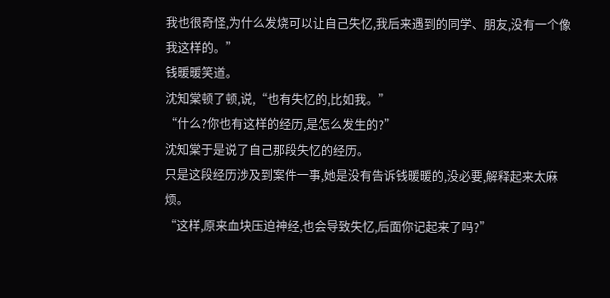我也很奇怪,为什么发烧可以让自己失忆,我后来遇到的同学、朋友,没有一个像我这样的。”
钱暖暖笑道。
沈知棠顿了顿,说,“也有失忆的,比如我。”
“什么?你也有这样的经历,是怎么发生的?”
沈知棠于是说了自己那段失忆的经历。
只是这段经历涉及到案件一事,她是没有告诉钱暖暖的,没必要,解释起来太麻烦。
“这样,原来血块压迫神经,也会导致失忆,后面你记起来了吗?”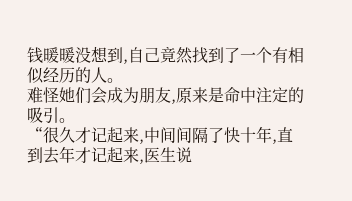钱暖暖没想到,自己竟然找到了一个有相似经历的人。
难怪她们会成为朋友,原来是命中注定的吸引。
“很久才记起来,中间间隔了快十年,直到去年才记起来,医生说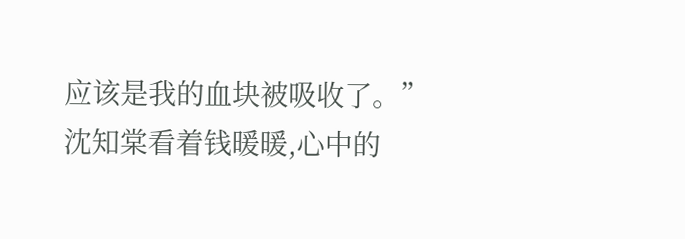应该是我的血块被吸收了。”
沈知棠看着钱暖暖,心中的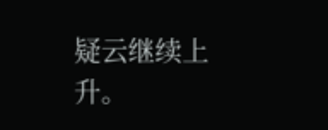疑云继续上升。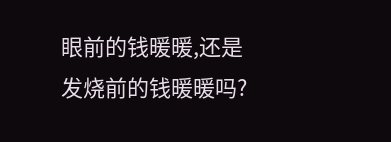眼前的钱暖暖,还是发烧前的钱暖暖吗?